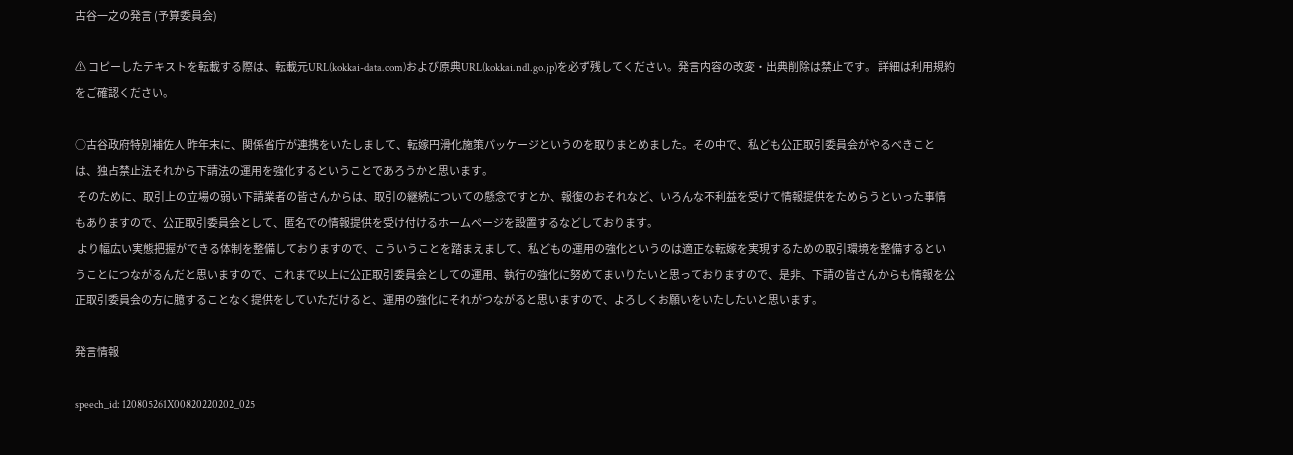古谷一之の発言 (予算委員会)

⚠ コピーしたテキストを転載する際は、転載元URL(kokkai-data.com)および原典URL(kokkai.ndl.go.jp)を必ず残してください。発言内容の改変・出典削除は禁止です。 詳細は利用規約をご確認ください。

○古谷政府特別補佐人 昨年末に、関係省庁が連携をいたしまして、転嫁円滑化施策パッケージというのを取りまとめました。その中で、私ども公正取引委員会がやるべきことは、独占禁止法それから下請法の運用を強化するということであろうかと思います。
 そのために、取引上の立場の弱い下請業者の皆さんからは、取引の継続についての懸念ですとか、報復のおそれなど、いろんな不利益を受けて情報提供をためらうといった事情もありますので、公正取引委員会として、匿名での情報提供を受け付けるホームページを設置するなどしております。
 より幅広い実態把握ができる体制を整備しておりますので、こういうことを踏まえまして、私どもの運用の強化というのは適正な転嫁を実現するための取引環境を整備するということにつながるんだと思いますので、これまで以上に公正取引委員会としての運用、執行の強化に努めてまいりたいと思っておりますので、是非、下請の皆さんからも情報を公正取引委員会の方に臆することなく提供をしていただけると、運用の強化にそれがつながると思いますので、よろしくお願いをいたしたいと思います。

発言情報

speech_id: 120805261X00820220202_025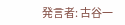発言者: 古谷一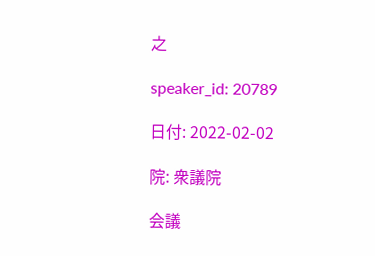之

speaker_id: 20789

日付: 2022-02-02

院: 衆議院

会議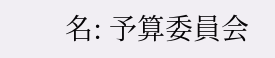名: 予算委員会